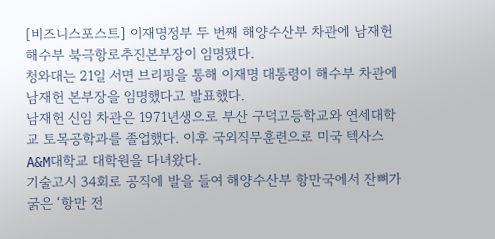[비즈니스포스트] 이재명정부 두 번째 해양수산부 차관에 남재헌 해수부 북극항로추진본부장이 임명됐다.
청와대는 21일 서면 브리핑을 통해 이재명 대통령이 해수부 차관에 남재헌 본부장을 임명했다고 발표했다.
남재헌 신임 차관은 1971년생으로 부산 구덕고등학교와 연세대학교 토목공학과를 졸업했다. 이후 국외직무훈련으로 미국 텍사스A&M대학교 대학원을 다녀왔다.
기술고시 34회로 공직에 발을 들여 해양수산부 항만국에서 잔뼈가 굵은 ‘항만 전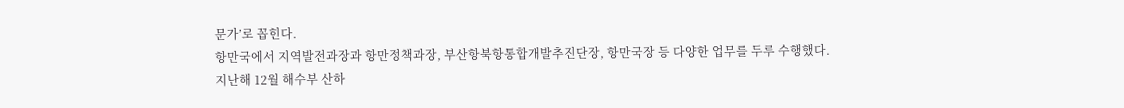문가’로 꼽힌다.
항만국에서 지역발전과장과 항만정책과장, 부산항북항통합개발추진단장, 항만국장 등 다양한 업무를 두루 수행했다.
지난해 12월 해수부 산하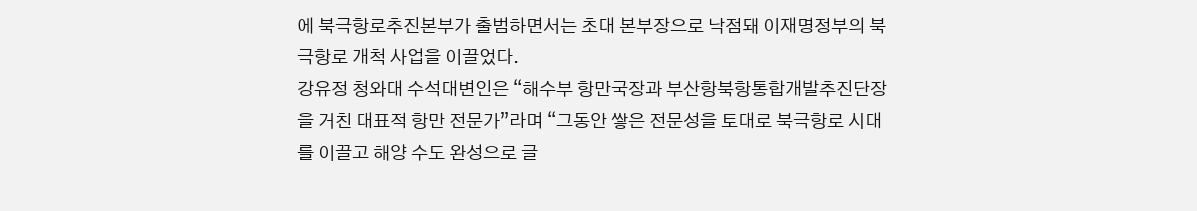에 북극항로추진본부가 출범하면서는 초대 본부장으로 낙점돼 이재명정부의 북극항로 개척 사업을 이끌었다.
강유정 청와대 수석대변인은 “해수부 항만국장과 부산항북항통합개발추진단장을 거친 대표적 항만 전문가”라며 “그동안 쌓은 전문성을 토대로 북극항로 시대를 이끌고 해양 수도 완성으로 글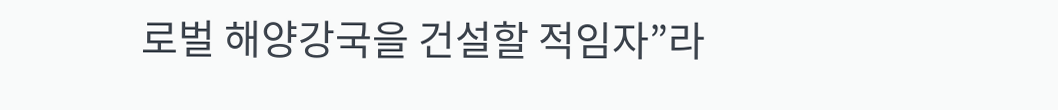로벌 해양강국을 건설할 적임자”라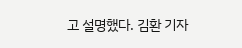고 설명했다. 김환 기자